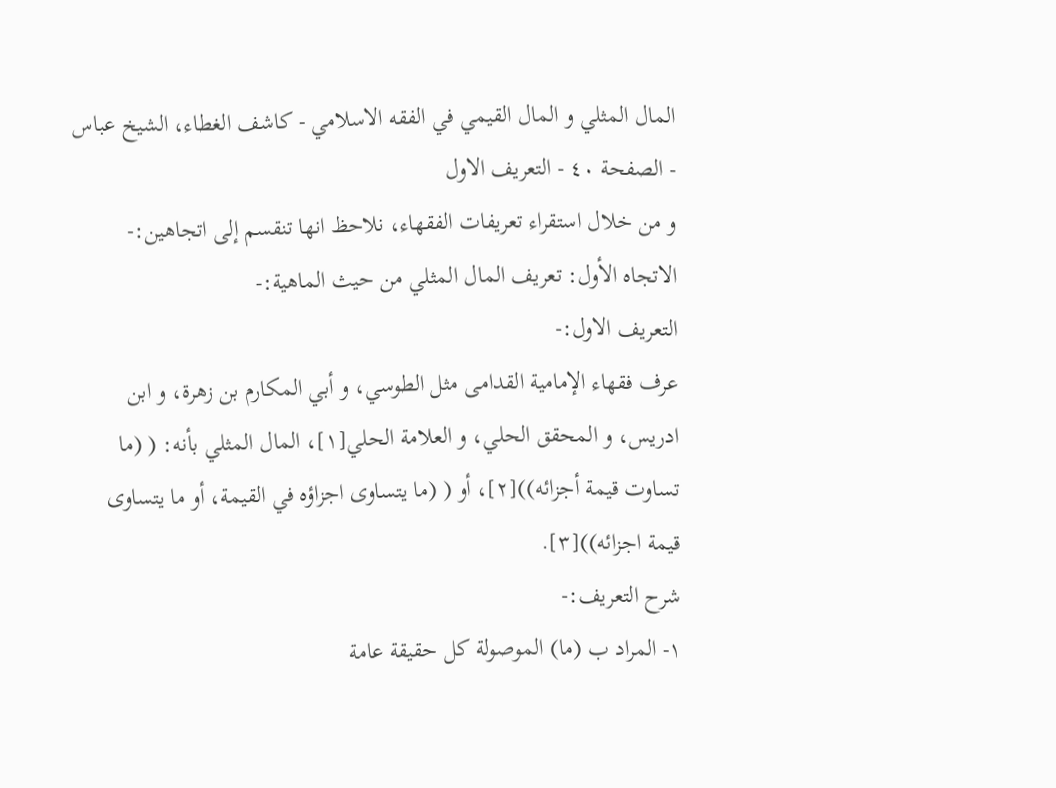المال المثلي و المال القيمي في الفقه الاسلامي - كاشف الغطاء، الشيخ عباس - الصفحة ٤٠ - التعريف الاول
و من خلال استقراء تعريفات الفقهاء، نلاحظ انها تنقسم إلى اتجاهين:-
الاتجاه الأول: تعريف المال المثلي من حيث الماهية:-
التعريف الاول:-
عرف فقهاء الإمامية القدامى مثل الطوسي، و أبي المكارم بن زهرة، و ابن ادريس، و المحقق الحلي، و العلامة الحلي[١]، المال المثلي بأنه: ( (ما تساوت قيمة أجزائه))[٢]، أو ( (ما يتساوى اجزاؤه في القيمة، أو ما يتساوى قيمة اجزائه))[٣].
شرح التعريف:-
١- المراد ب (ما) الموصولة كل حقيقة عامة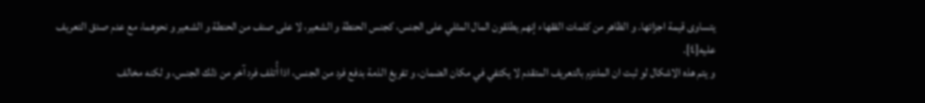يتساوى قيمة اجزائها. و الظاهر من كلمات الفقهاء إنهم يطلقون المال المثلي على الجنس، كجنس الحنطة و الشعير، لا على صنف من الحنطة و الشعير و نحوهما، مع عدم صدق التعريف عليه[٤].
و يتم هذه الاشكال لو ثبت ان الملتزم بالتعريف المتقدم لا يكتفي في مكان الضمان، و تفريغ الذمة بدفع فرد من الجنس، اذا أُتلف فرد آخر من ذلك الجنس، و لكنه مخالف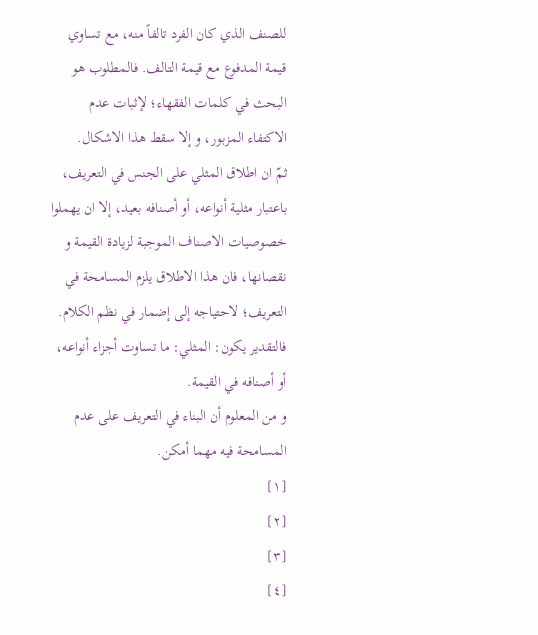للصنف الذي كان الفرد تالفاً منه، مع تساوي قيمة المدفوع مع قيمة التالف. فالمطلوب هو البحث في كلمات الفقهاء؛ لإثبات عدم الاكتفاء المزبور، و إلا سقط هذا الاشكال.
ثمّ ان اطلاق المثلي على الجنس في التعريف، باعتبار مثلية أنواعه، أو أصنافه بعيد، إلا ان يهملوا خصوصيات الاصناف الموجبة لزيادة القيمة و نقصانها، فان هذا الاطلاق يلزم المسامحة في التعريف؛ لاحتياجه إلى إضمار في نظم الكلام. فالتقدير يكون: المثلي: ما تساوت أجزاء أنواعه، أو أصنافه في القيمة.
و من المعلوم أن البناء في التعريف على عدم المسامحة فيه مهما أمكن.
[١]
[٢]
[٣]
[٤]